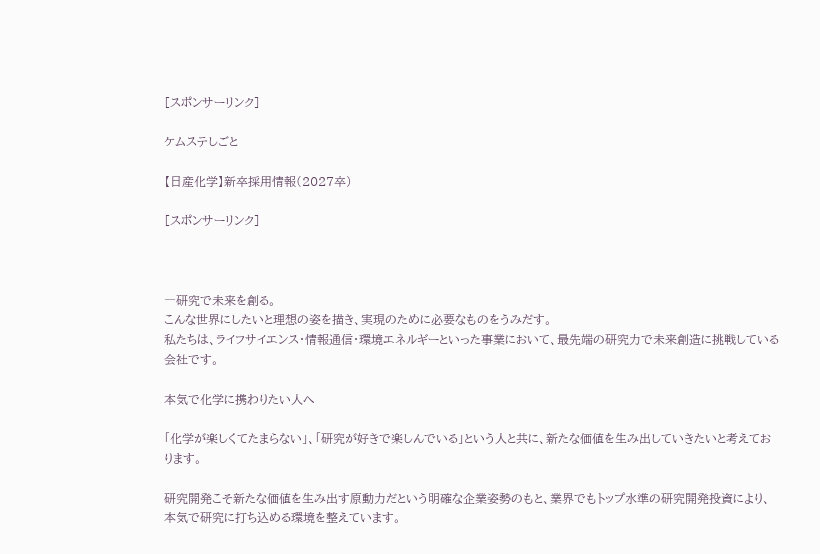[スポンサーリンク]

ケムステしごと

【日産化学】新卒採用情報(2027卒)

[スポンサーリンク]



―研究で未来を創る。
こんな世界にしたいと理想の姿を描き、実現のために必要なものをうみだす。
私たちは、ライフサイエンス・情報通信・環境エネルギーといった事業において、最先端の研究力で未来創造に挑戦している会社です。

本気で化学に携わりたい人へ

「化学が楽しくてたまらない」、「研究が好きで楽しんでいる」という人と共に、新たな価値を生み出していきたいと考えております。

研究開発こそ新たな価値を生み出す原動力だという明確な企業姿勢のもと、業界でもトップ水準の研究開発投資により、本気で研究に打ち込める環境を整えています。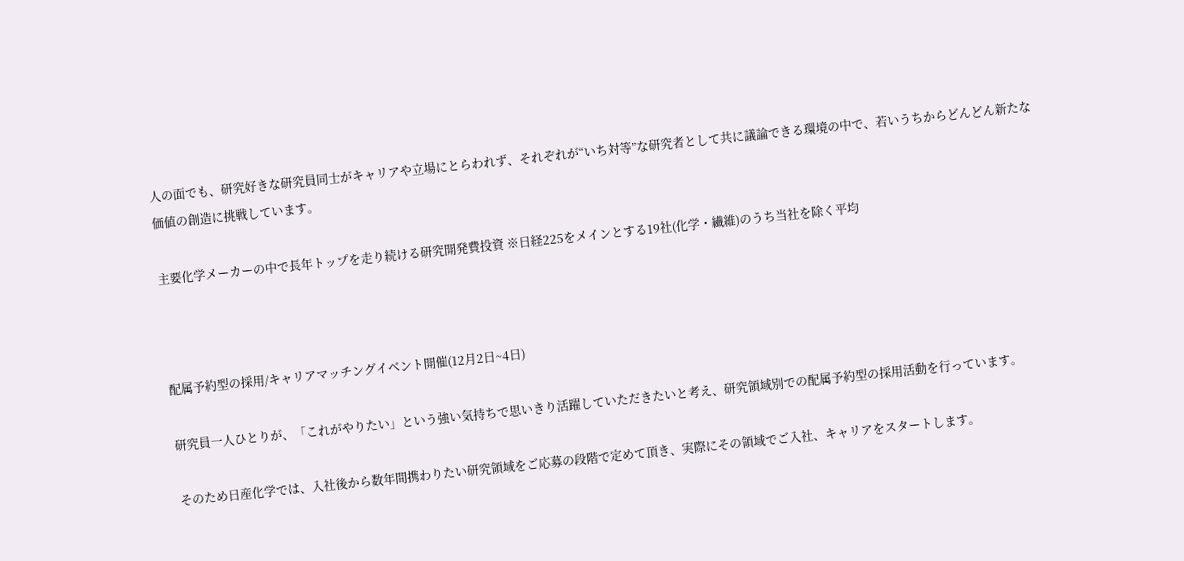人の面でも、研究好きな研究員同士がキャリアや立場にとらわれず、それぞれが“いち対等”な研究者として共に議論できる環境の中で、若いうちからどんどん新たな価値の創造に挑戦しています。

主要化学メーカーの中で長年トップを走り続ける研究開発費投資 ※日経225をメインとする19社(化学・繊維)のうち当社を除く平均



配属予約型の採用/キャリアマッチングイベント開催(12月2日~4日)

研究員一人ひとりが、「これがやりたい」という強い気持ちで思いきり活躍していただきたいと考え、研究領域別での配属予約型の採用活動を行っています。

そのため日産化学では、入社後から数年間携わりたい研究領域をご応募の段階で定めて頂き、実際にその領域でご入社、キャリアをスタートします。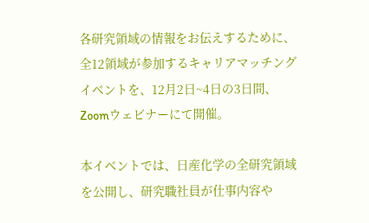各研究領域の情報をお伝えするために、全12領域が参加するキャリアマッチングイベントを、12月2日~4日の3日間、Zoomウェビナーにて開催。

本イベントでは、日産化学の全研究領域を公開し、研究職社員が仕事内容や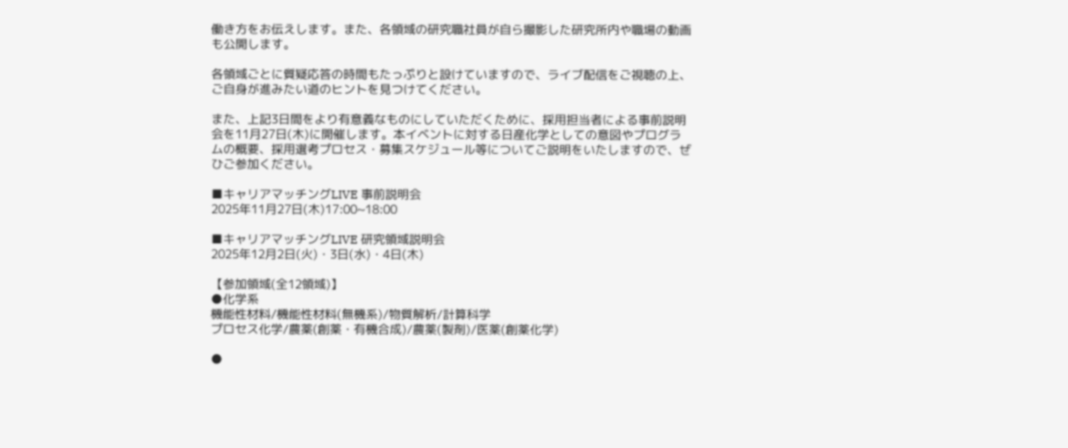働き方をお伝えします。また、各領域の研究職社員が自ら撮影した研究所内や職場の動画も公開します。

各領域ごとに質疑応答の時間もたっぷりと設けていますので、ライブ配信をご視聴の上、ご自身が進みたい道のヒントを見つけてください。

また、上記3日間をより有意義なものにしていただくために、採用担当者による事前説明会を11月27日(木)に開催します。本イベントに対する日産化学としての意図やプログラムの概要、採用選考プロセス・募集スケジュール等についてご説明をいたしますので、ぜひご参加ください。

■キャリアマッチングLIVE 事前説明会
2025年11月27日(木)17:00~18:00

■キャリアマッチングLIVE 研究領域説明会
2025年12月2日(火)・3日(水)・4日(木)

【参加領域(全12領域)】
●化学系
機能性材料/機能性材料(無機系)/物質解析/計算科学
プロセス化学/農薬(創薬・有機合成)/農薬(製剤)/医薬(創薬化学)

●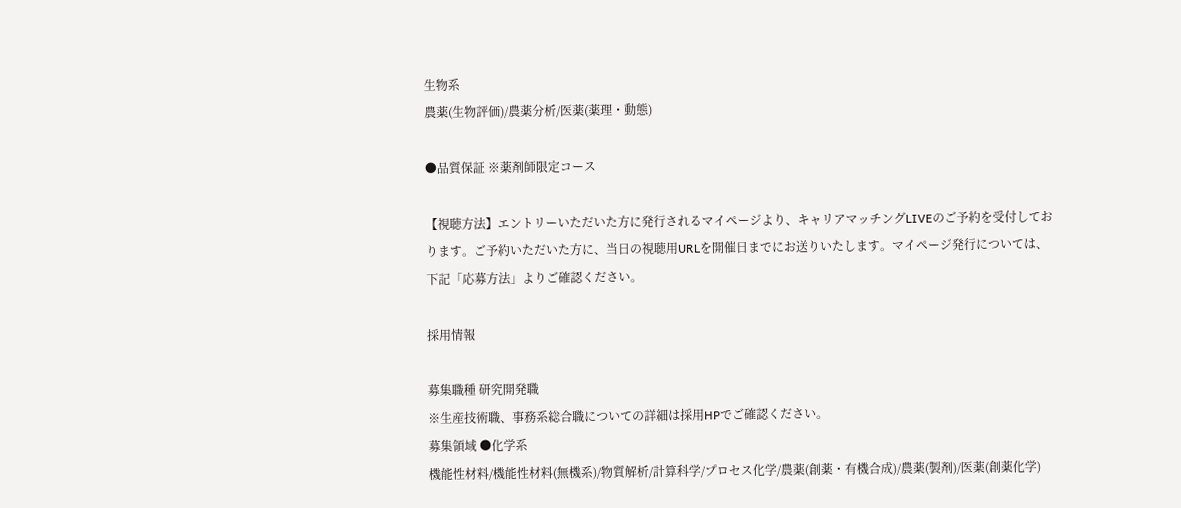生物系
農薬(生物評価)/農薬分析/医薬(薬理・動態)

●品質保証 ※薬剤師限定コース

【視聴方法】エントリーいただいた方に発行されるマイページより、キャリアマッチングLIVEのご予約を受付しております。ご予約いただいた方に、当日の視聴用URLを開催日までにお送りいたします。マイページ発行については、下記「応募方法」よりご確認ください。

採用情報

募集職種 研究開発職
※生産技術職、事務系総合職についての詳細は採用HPでご確認ください。
募集領域 ●化学系
機能性材料/機能性材料(無機系)/物質解析/計算科学/プロセス化学/農薬(創薬・有機合成)/農薬(製剤)/医薬(創薬化学)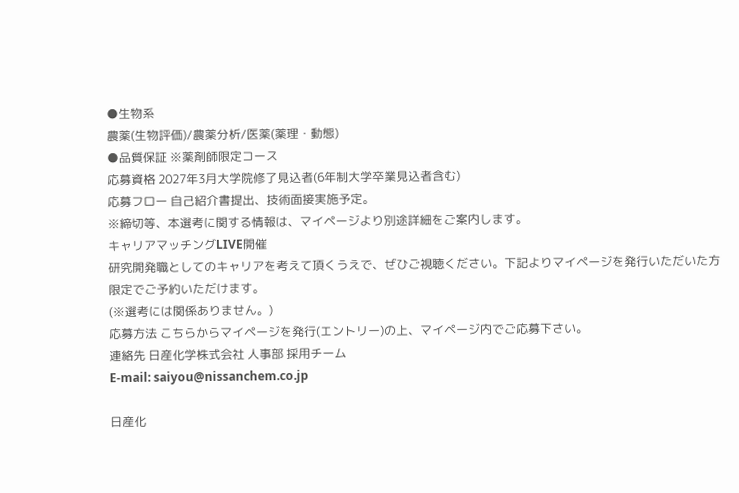●生物系
農薬(生物評価)/農薬分析/医薬(薬理・動態)
●品質保証 ※薬剤師限定コース
応募資格 2027年3月大学院修了見込者(6年制大学卒業見込者含む)
応募フロー 自己紹介書提出、技術面接実施予定。
※締切等、本選考に関する情報は、マイページより別途詳細をご案内します。
キャリアマッチングLIVE開催
研究開発職としてのキャリアを考えて頂くうえで、ぜひご視聴ください。下記よりマイページを発行いただいた方限定でご予約いただけます。
(※選考には関係ありません。)
応募方法 こちらからマイページを発行(エントリー)の上、マイページ内でご応募下さい。
連絡先 日産化学株式会社 人事部 採用チーム
E-mail: saiyou@nissanchem.co.jp

日産化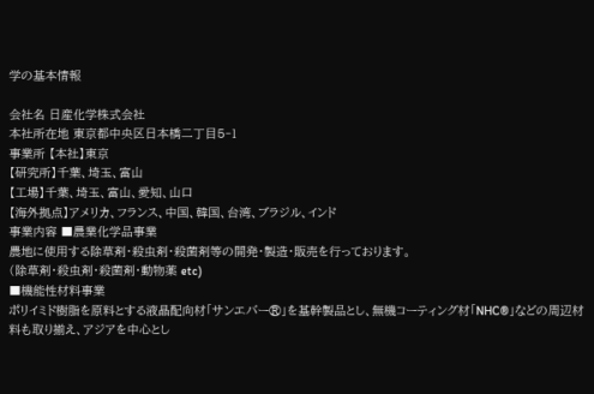学の基本情報

会社名 日産化学株式会社
本社所在地 東京都中央区日本橋二丁目5‐1
事業所 【本社】東京
【研究所】千葉、埼玉、富山
【工場】千葉、埼玉、富山、愛知、山口
【海外拠点】アメリカ、フランス、中国、韓国、台湾、ブラジル、インド
事業内容 ■農業化学品事業
農地に使用する除草剤・殺虫剤・殺菌剤等の開発・製造・販売を行っております。
(除草剤・殺虫剤・殺菌剤・動物薬 etc)
■機能性材料事業
ポリイミド樹脂を原料とする液晶配向材「サンエバー®」を基幹製品とし、無機コーティング材「NHC®」などの周辺材料も取り揃え、アジアを中心とし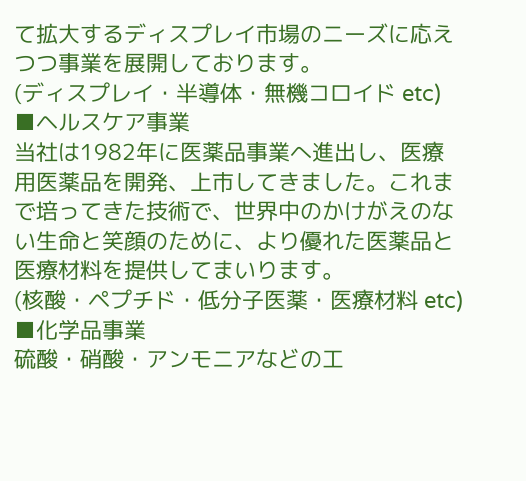て拡大するディスプレイ市場のニーズに応えつつ事業を展開しております。
(ディスプレイ・半導体・無機コロイド etc)
■ヘルスケア事業
当社は1982年に医薬品事業へ進出し、医療用医薬品を開発、上市してきました。これまで培ってきた技術で、世界中のかけがえのない生命と笑顔のために、より優れた医薬品と医療材料を提供してまいります。
(核酸・ペプチド・低分子医薬・医療材料 etc)
■化学品事業
硫酸・硝酸・アンモニアなどの工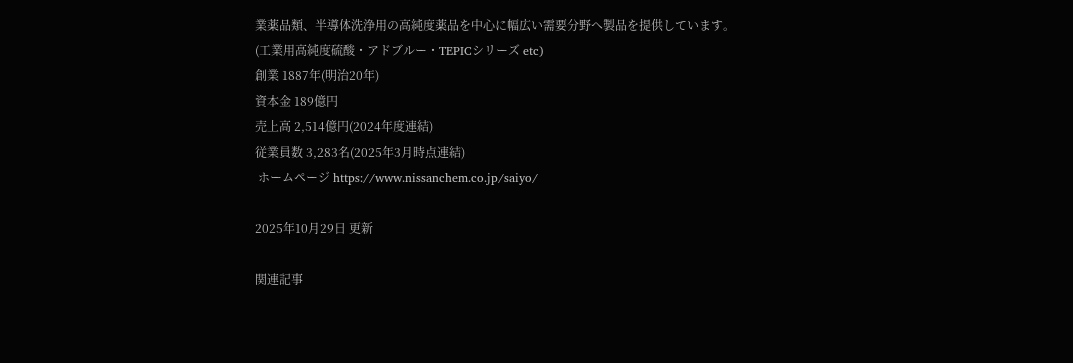業薬品類、半導体洗浄用の高純度薬品を中心に幅広い需要分野へ製品を提供しています。
(工業用高純度硫酸・アドブルー・TEPICシリーズ etc)
創業 1887年(明治20年)
資本金 189億円
売上高 2,514億円(2024年度連結)
従業員数 3,283名(2025年3月時点連結)
 ホームページ https://www.nissanchem.co.jp/saiyo/

2025年10月29日 更新

関連記事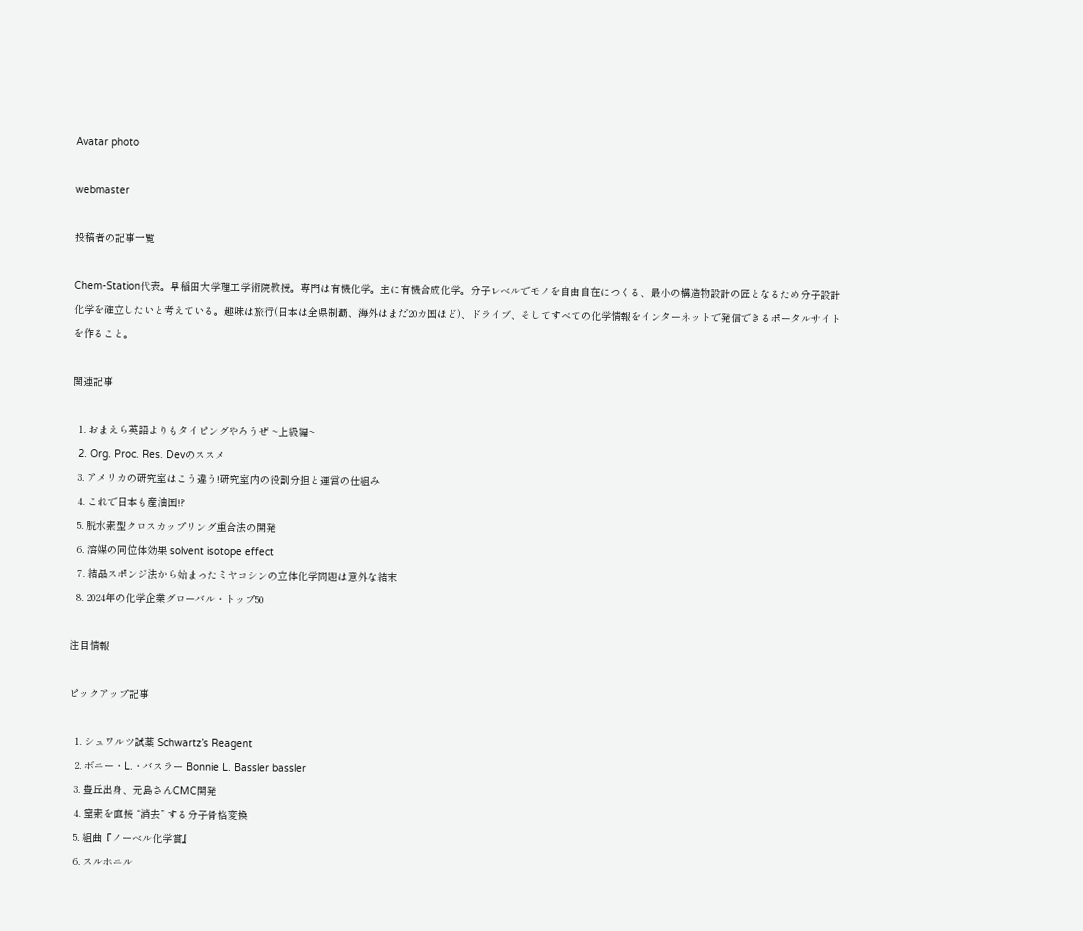Avatar photo

webmaster

投稿者の記事一覧

Chem-Station代表。早稲田大学理工学術院教授。専門は有機化学。主に有機合成化学。分子レベルでモノを自由自在につくる、最小の構造物設計の匠となるため分子設計化学を確立したいと考えている。趣味は旅行(日本は全県制覇、海外はまだ20カ国ほど)、ドライブ、そしてすべての化学情報をインターネットで発信できるポータルサイトを作ること。

関連記事

  1. おまえら英語よりもタイピングやろうぜ ~上級編~
  2. Org. Proc. Res. Devのススメ
  3. アメリカの研究室はこう違う!研究室内の役割分担と運営の仕組み
  4. これで日本も産油国!?
  5. 脱水素型クロスカップリング重合法の開発
  6. 溶媒の同位体効果 solvent isotope effect
  7. 結晶スポンジ法から始まったミヤコシンの立体化学問題は意外な結末
  8. 2024年の化学企業グローバル・トップ50

注目情報

ピックアップ記事

  1. シュワルツ試薬 Schwartz’s Reagent
  2. ボニー・L.・バスラー Bonnie L. Bassler bassler
  3. 豊丘出身、元島さんCMC開発
  4. 窒素を直接 “消去” する分子骨格変換
  5. 組曲『ノーベル化学賞』
  6. スルホニル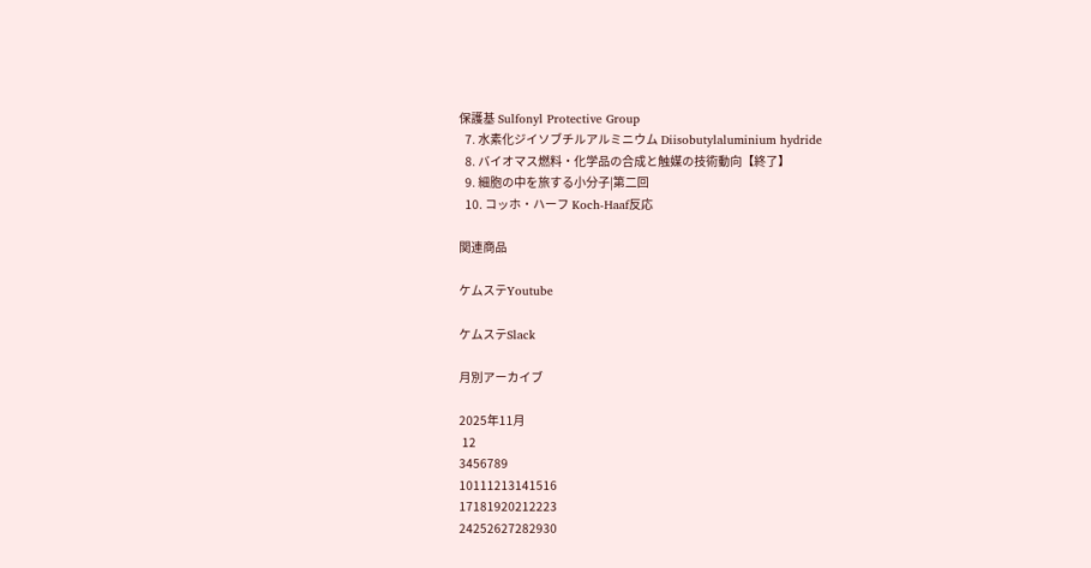保護基 Sulfonyl Protective Group
  7. 水素化ジイソブチルアルミニウム Diisobutylaluminium hydride
  8. バイオマス燃料・化学品の合成と触媒の技術動向【終了】
  9. 細胞の中を旅する小分子|第二回
  10. コッホ・ハーフ Koch-Haaf反応

関連商品

ケムステYoutube

ケムステSlack

月別アーカイブ

2025年11月
 12
3456789
10111213141516
17181920212223
24252627282930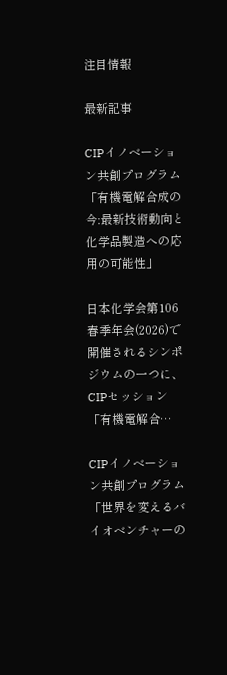注目情報

最新記事

CIPイノベーション共創プログラム「有機電解合成の今:最新技術動向と化学品製造への応用の可能性」

日本化学会第106春季年会(2026)で開催されるシンポジウムの一つに、CIPセッション「有機電解合…

CIPイノベーション共創プログラム「世界を変えるバイオベンチャーの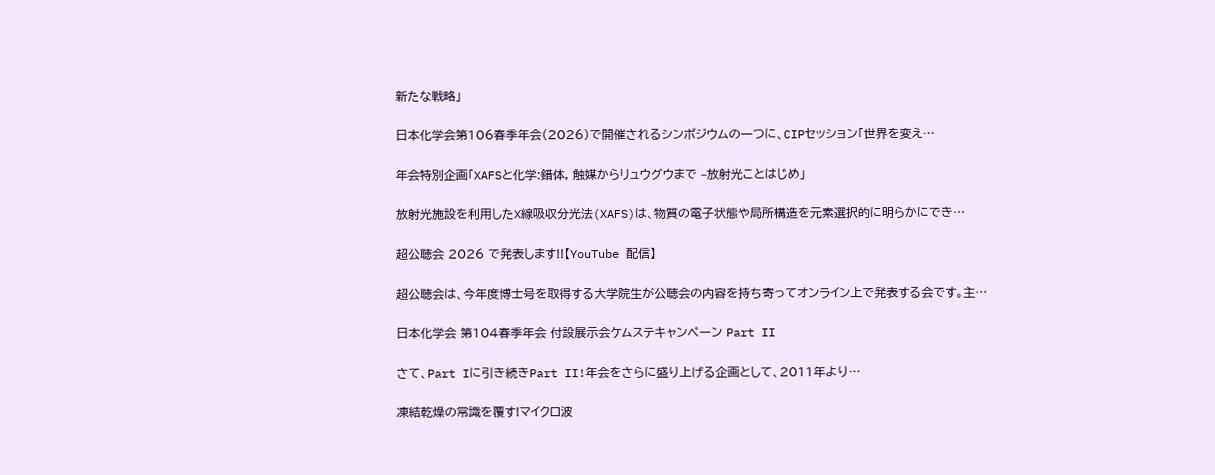新たな戦略」

日本化学会第106春季年会(2026)で開催されるシンポジウムの一つに、CIPセッション「世界を変え…

年会特別企画「XAFSと化学:錯体, 触媒からリュウグウまで –放射光ことはじめ」

放射光施設を利用したX線吸収分光法(XAFS)は、物質の電子状態や局所構造を元素選択的に明らかにでき…

超公聴会 2026 で発表します!!【YouTube 配信】

超公聴会は、今年度博士号を取得する大学院生が公聴会の内容を持ち寄ってオンライン上で発表する会です。主…

日本化学会 第104春季年会 付設展示会ケムステキャンペーン Part II

さて、Part Iに引き続きPart II!年会をさらに盛り上げる企画として、2011年より…

凍結乾燥の常識を覆す!マイクロ波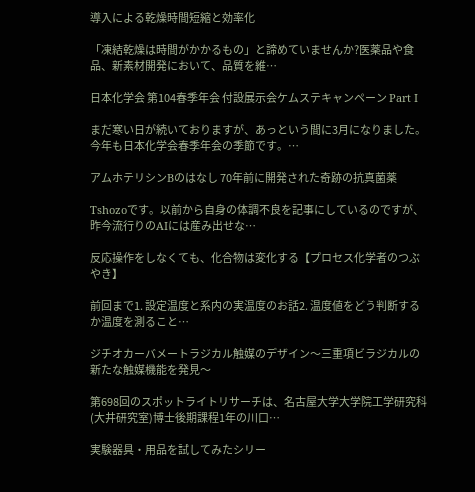導入による乾燥時間短縮と効率化

「凍結乾燥は時間がかかるもの」と諦めていませんか?医薬品や食品、新素材開発において、品質を維…

日本化学会 第104春季年会 付設展示会ケムステキャンペーン Part I

まだ寒い日が続いておりますが、あっという間に3月になりました。今年も日本化学会春季年会の季節です。…

アムホテリシンBのはなし 70年前に開発された奇跡の抗真菌薬

Tshozoです。以前から自身の体調不良を記事にしているのですが、昨今流行りのAIには産み出せな…

反応操作をしなくても、化合物は変化する【プロセス化学者のつぶやき】

前回まで1. 設定温度と系内の実温度のお話2. 温度値をどう判断するか温度を測ること…

ジチオカーバメートラジカル触媒のデザイン〜三重項ビラジカルの新たな触媒機能を発見〜

第698回のスポットライトリサーチは、名古屋大学大学院工学研究科(大井研究室)博士後期課程1年の川口…

実験器具・用品を試してみたシリー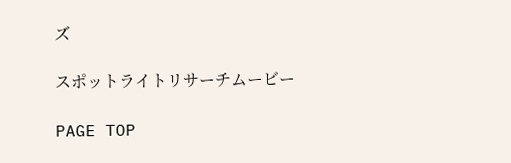ズ

スポットライトリサーチムービー

PAGE TOP